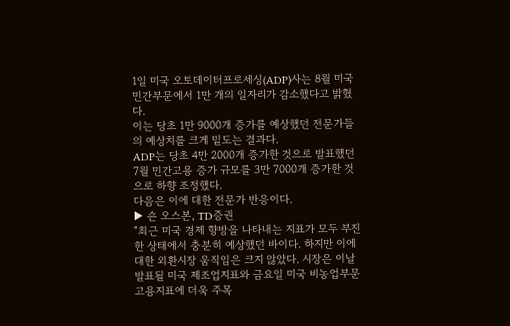1일 미국 오토데이터프로세싱(ADP)사는 8월 미국 민간부문에서 1만 개의 일자리가 감소했다고 밝혔다.
이는 당초 1만 9000개 증가를 예상했던 전문가들의 예상치를 크게 밑도는 결과다.
ADP는 당초 4만 2000개 증가한 것으로 발표했던 7월 민간고용 증가 규모를 3만 7000개 증가한 것으로 하향 조정했다.
다음은 이에 대한 전문가 반응이다.
▶ 숀 오스본, TD증권
"최근 미국 경제 향방을 나타내는 지표가 모두 부진한 상태에서 충분히 예상했던 바이다. 하지만 이에 대한 외환시장 움직임은 크지 않았다. 시장은 이날 발표될 미국 제조업지표와 금요일 미국 비농업부문고용지표에 더욱 주목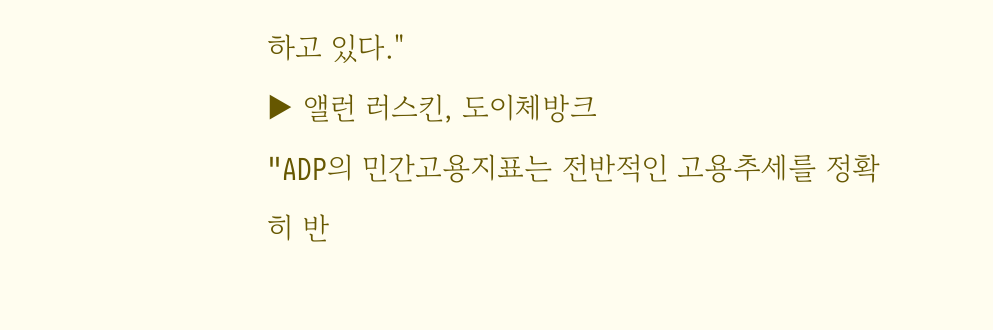하고 있다."
▶ 앨런 러스킨, 도이체방크
"ADP의 민간고용지표는 전반적인 고용추세를 정확히 반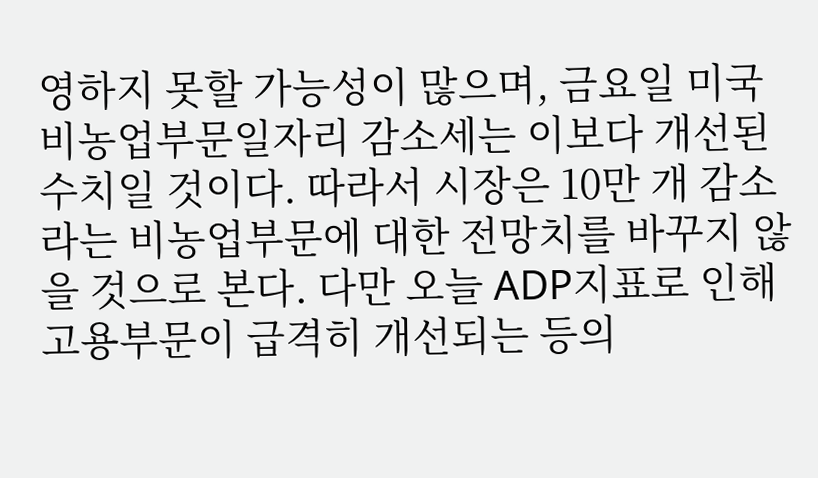영하지 못할 가능성이 많으며, 금요일 미국 비농업부문일자리 감소세는 이보다 개선된 수치일 것이다. 따라서 시장은 10만 개 감소라는 비농업부문에 대한 전망치를 바꾸지 않을 것으로 본다. 다만 오늘 ADP지표로 인해 고용부문이 급격히 개선되는 등의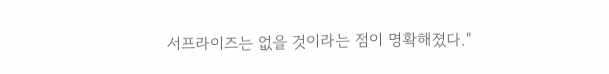서프라이즈는 없을 것이라는 점이 명확해졌다."